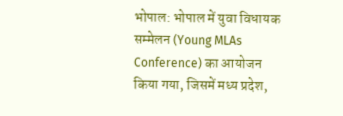भोपाल: भोपाल में युवा विधायक सम्मेलन (Young MLAs Conference) का आयोजन किया गया, जिसमें मध्य प्रदेश,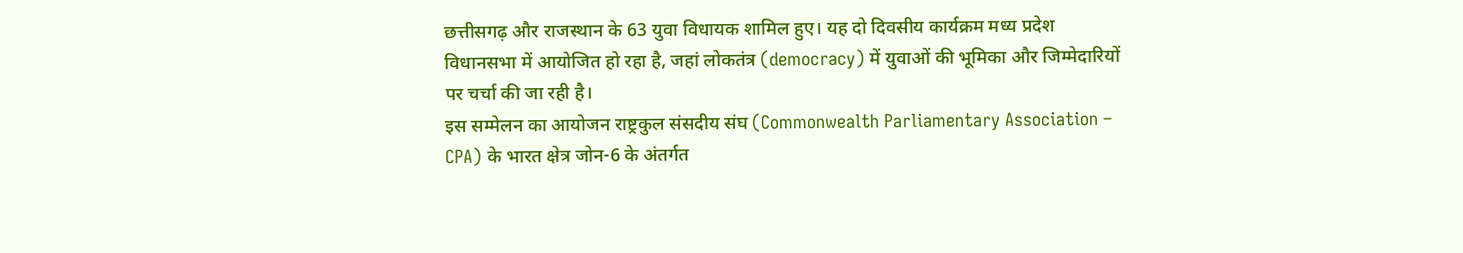छत्तीसगढ़ और राजस्थान के 63 युवा विधायक शामिल हुए। यह दो दिवसीय कार्यक्रम मध्य प्रदेश विधानसभा में आयोजित हो रहा है, जहां लोकतंत्र (democracy) में युवाओं की भूमिका और जिम्मेदारियों पर चर्चा की जा रही है।
इस सम्मेलन का आयोजन राष्ट्रकुल संसदीय संघ (Commonwealth Parliamentary Association – CPA) के भारत क्षेत्र जोन-6 के अंतर्गत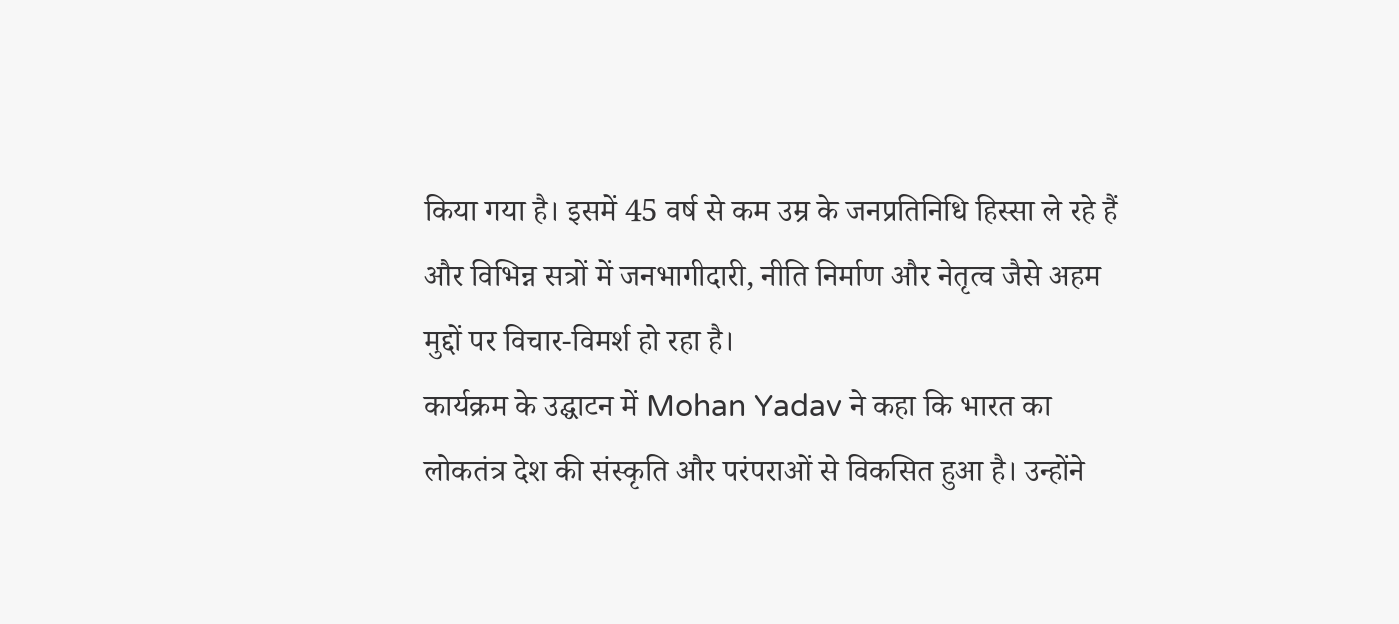किया गया है। इसमें 45 वर्ष से कम उम्र के जनप्रतिनिधि हिस्सा ले रहे हैं और विभिन्न सत्रों में जनभागीदारी, नीति निर्माण और नेतृत्व जैसे अहम मुद्दों पर विचार-विमर्श हो रहा है।
कार्यक्रम के उद्घाटन में Mohan Yadav ने कहा कि भारत का लोकतंत्र देश की संस्कृति और परंपराओं से विकसित हुआ है। उन्होंने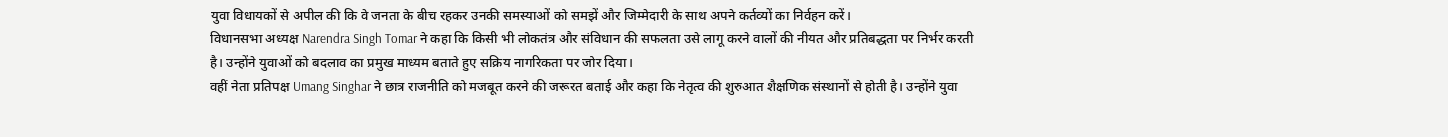युवा विधायकों से अपील की कि वे जनता के बीच रहकर उनकी समस्याओं को समझें और जिम्मेदारी के साथ अपने कर्तव्यों का निर्वहन करें।
विधानसभा अध्यक्ष Narendra Singh Tomar ने कहा कि किसी भी लोकतंत्र और संविधान की सफलता उसे लागू करने वालों की नीयत और प्रतिबद्धता पर निर्भर करती है। उन्होंने युवाओं को बदलाव का प्रमुख माध्यम बताते हुए सक्रिय नागरिकता पर जोर दिया।
वहीं नेता प्रतिपक्ष Umang Singhar ने छात्र राजनीति को मजबूत करने की जरूरत बताई और कहा कि नेतृत्व की शुरुआत शैक्षणिक संस्थानों से होती है। उन्होंने युवा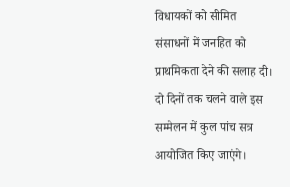विधायकों को सीमित संसाधनों में जनहित को प्राथमिकता देने की सलाह दी।
दो दिनों तक चलने वाले इस सम्मेलन में कुल पांच सत्र आयोजित किए जाएंगे।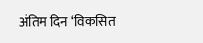अंतिम दिन ‘विकसित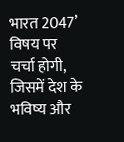भारत 2047’ विषय पर चर्चा होगी, जिसमें देश के भविष्य और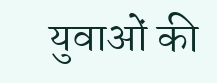युवाओं की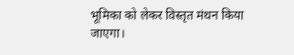भूमिका को लेकर विस्तृत मंथन किया जाएगा।